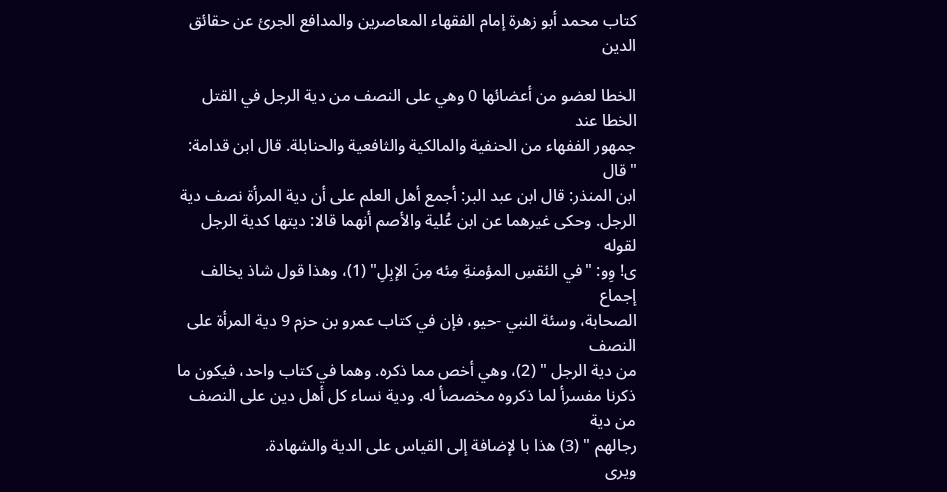كتاب محمد أبو زهرة إمام الفقهاء المعاصرين والمدافع الجرئ عن حقائق الدين

الخطا لعضو من أعضائها 0 وهي على النصف من دية الرجل في القتل الخطا عند
جمهور الففهاء من الحنفية والمالكية والثافعية والحنابلة. قال ابن قدامة: "قال
ابن المنذر: قال ابن عبد البر: أجمع أهل العلم على أن دية المرأة نصف دية
الرجل. وحكى غيرهما عن ابن عُلية والأصم أنهما قالا: ديتها كدية الرجل لقوله
ى! وِو: "في الئقسِ المؤمنةِ مِئه مِنَ الإبِلِ" (1)، وهذا قول شاذ يخالف إجماع
الصحابة، وسئة النبي -حيو، فإن في كتاب عمرو بن حزم 9 دية المرأة على النصف
من دية الرجل " (2)، وهي أخص مما ذكره. وهما في كتاب واحد، فيكون ما
ذكرنا مفسرأ لما ذكروه مخصصأ له. ودية نساء كل أهل دين على النصف من دية
رجالهم " (3) هذا با لإضافة إلى القياس على الدية والشهادة.
ويرى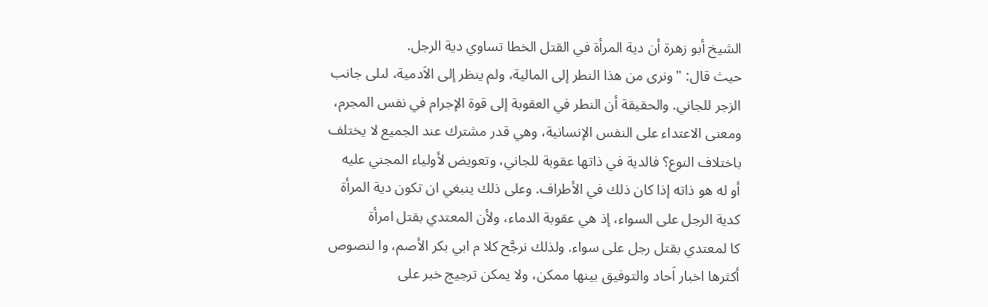الشيخ أبو زهرة أن دية المرأة في القتل الخطا تساوي دية الرجل.
حيث قال: "ونرى من هذا النطر إلى المالية، ولم ينظر إلى الاَدمية، لىلى جانب
الزجر للجاني. والحقيقة أن النطر في العقوبة إلى قوة الإجرام في نفس المجرم،
ومعنى الاعتداء على النفس الإنسانية، وهي قدر مشترك عند الجميع لا يختلف
باختلاف النوع؟ فالدية في ذاتها عقوبة للجاني، وتعويض لأولياء المجني عليه
أو له هو ذاته إذا كان ذلك في الأطراف. وعلى ذلك ينبغي ان تكون دية المرأة
كدية الرجل على السواء، إذ هي عقوبة الدماء، ولأن المعتدي بقتل امرأة
كا لمعتدي بقتل رجل على سواء. ولذلك نرجَّح كلا م ابي بكر الأصم، وا لنصوص
أكثرها اخبار اَحاد والتوفيق بينها ممكن، ولا يمكن ترجيج خبر على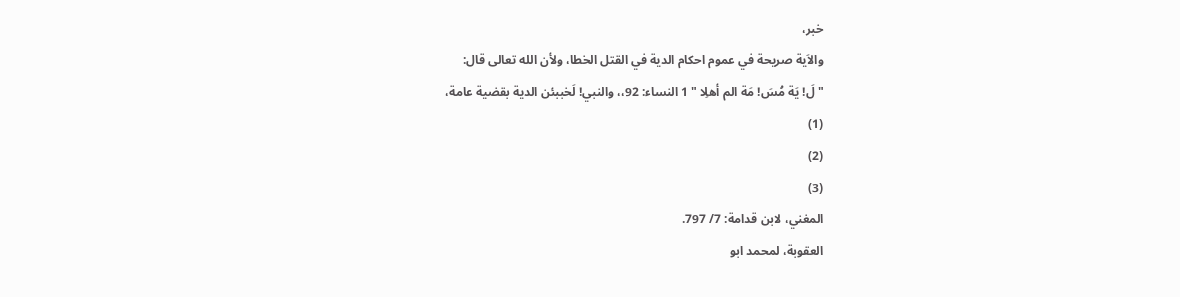خبر،
والاَية صريحة في عموم احكام الدية في القتل الخطا، ولأن الله تعالى قال:
" لَ! يَة مُسَ! مَة الم أهلِا " 1 النساء: 92،، والنبي! لَخببئن الدية بقضية عامة،
(1)
(2)
(3)
المغني، لابن قدامة: 7/ 797.
العقوبة، لمحمد ابو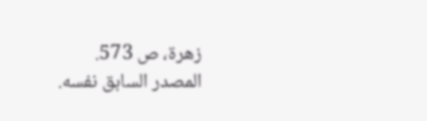زهرة، ص 573.
المصدر السابق نفسه.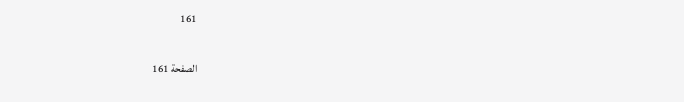161

الصفحة 161